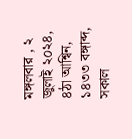মঙ্গলবার , ২ জুলাই ২০২৪, ৪ঠা আশ্বিন, ১৪৩৩ বঙ্গাব্দ, সকাল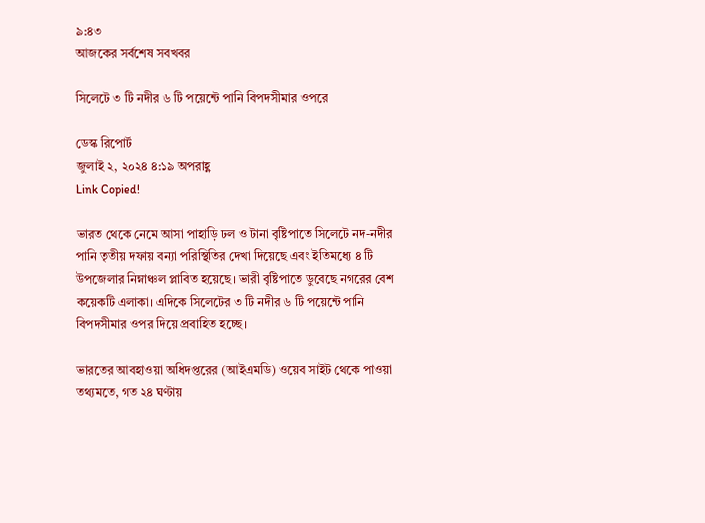৯:৪৩
আজকের সর্বশেষ সবখবর

সিলেটে ৩ টি নদীর ৬ টি পয়েন্টে পানি বিপদসীমার ওপরে

ডেস্ক রিপোর্ট
জুলাই ২, ২০২৪ ৪:১৯ অপরাহ্ণ
Link Copied!

ভারত থেকে নেমে আসা পাহাড়ি ঢল ও টানা বৃষ্টিপাতে সিলেটে নদ-নদীর পানি তৃতীয় দফায় বন্যা পরিস্থিতির দেখা দিয়েছে এবং ইতিমধ্যে ৪ টি উপজেলার নিম্নাঞ্চল প্লাবিত হয়েছে। ভারী বৃষ্টিপাতে ডুবেছে নগরের বেশ কয়েকটি এলাকা। এদিকে সিলেটের ৩ টি নদীর ৬ টি পয়েন্টে পানি বিপদসীমার ওপর দিয়ে প্রবাহিত হচ্ছে।

ভারতের আবহাওয়া অধিদপ্তরের (আইএমডি) ওয়েব সাইট থেকে পাওয়া তথ্যমতে, গত ২৪ ঘণ্টায়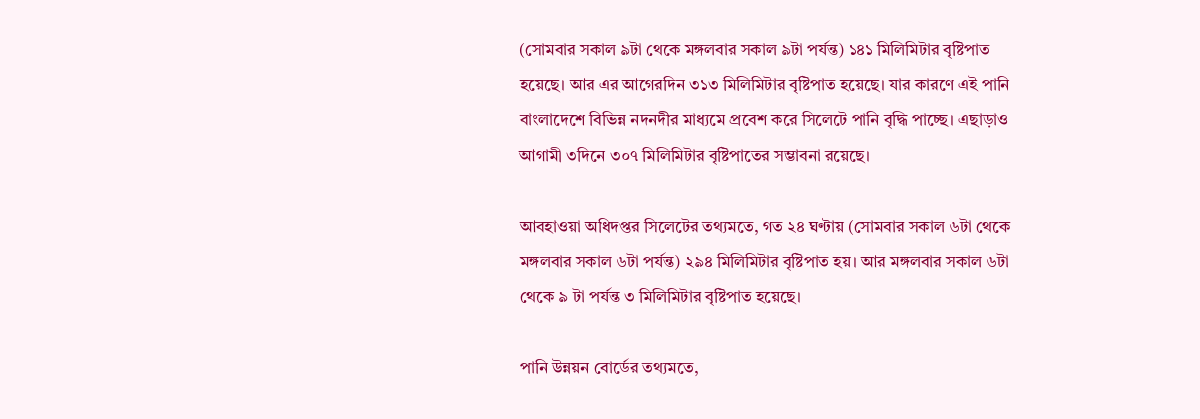(সোমবার সকাল ৯টা থেকে মঙ্গলবার সকাল ৯টা পর্যন্ত) ১৪১ মিলিমিটার বৃষ্টিপাত হয়েছে। আর এর আগেরদিন ৩১৩ মিলিমিটার বৃষ্টিপাত হয়েছে। যার কারণে এই পানি বাংলাদেশে বিভিন্ন নদনদীর মাধ্যমে প্রবেশ করে সিলেটে পানি বৃদ্ধি পাচ্ছে। এছাড়াও আগামী ৩দিনে ৩০৭ মিলিমিটার বৃষ্টিপাতের সম্ভাবনা রয়েছে।

আবহাওয়া অধিদপ্তর সিলেটের তথ্যমতে, গত ২৪ ঘণ্টায় (সোমবার সকাল ৬টা থেকে মঙ্গলবার সকাল ৬টা পর্যন্ত) ২৯৪ মিলিমিটার বৃষ্টিপাত হয়। আর মঙ্গলবার সকাল ৬টা থেকে ৯ টা পর্যন্ত ৩ মিলিমিটার বৃষ্টিপাত হয়েছে।

পানি উন্নয়ন বোর্ডের তথ্যমতে,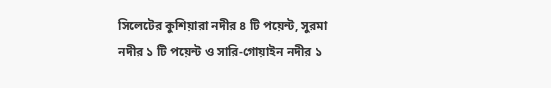সিলেটের কুশিয়ারা নদীর ৪ টি পয়েন্ট, সুরমা নদীর ১ টি পয়েন্ট ও সারি-গোয়াইন নদীর ১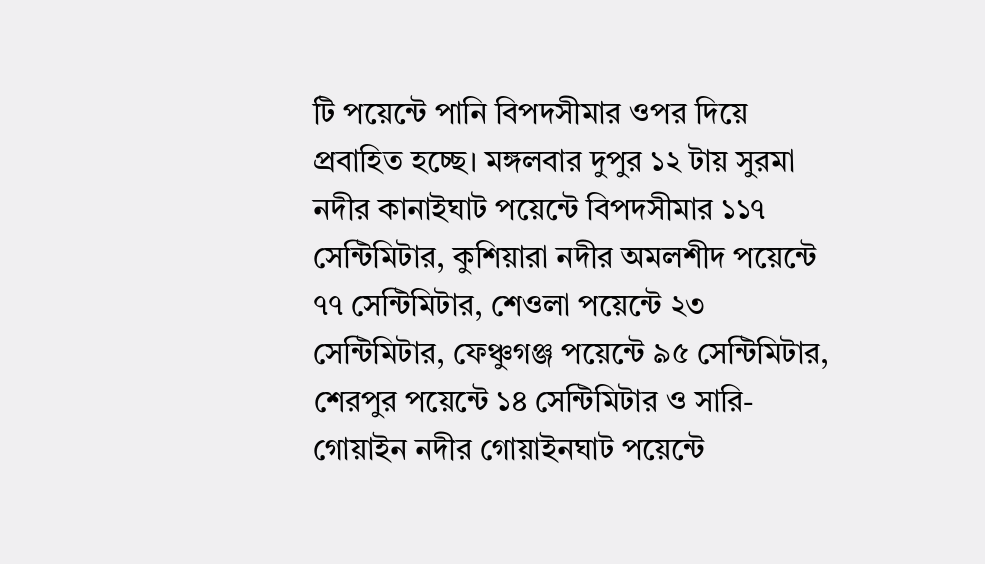টি পয়েন্টে পানি বিপদসীমার ওপর দিয়ে প্রবাহিত হচ্ছে। মঙ্গলবার দুপুর ১২ টায় সুরমা নদীর কানাইঘাট পয়েন্টে বিপদসীমার ১১৭ সেন্টিমিটার, কুশিয়ারা নদীর অমলশীদ পয়েন্টে ৭৭ সেন্টিমিটার, শেওলা পয়েন্টে ২৩ সেন্টিমিটার, ফেঞ্চুগঞ্জ পয়েন্টে ৯৫ সেন্টিমিটার, শেরপুর পয়েন্টে ১৪ সেন্টিমিটার ও সারি-গোয়াইন নদীর গোয়াইনঘাট পয়েন্টে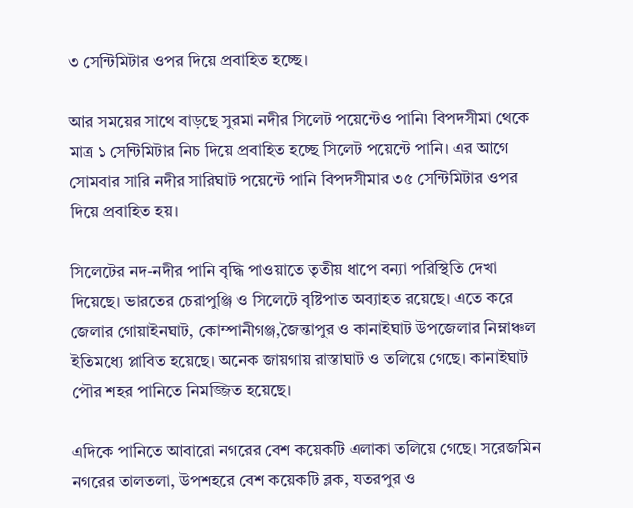৩ সেন্টিমিটার ওপর দিয়ে প্রবাহিত হচ্ছে।

আর সময়ের সাথে বাড়ছে সুরমা নদীর সিলেট পয়েন্টেও পানি৷ বিপদসীমা থেকে মাত্র ১ সেন্টিমিটার নিচ দিয়ে প্রবাহিত হচ্ছে সিলেট পয়েন্টে পানি। এর আগে সোমবার সারি নদীর সারিঘাট পয়েন্টে পানি বিপদসীমার ৩৫ সেন্টিমিটার ওপর দিয়ে প্রবাহিত হয়।

সিলেটের নদ-নদীর পানি বৃদ্ধি পাওয়াতে তৃতীয় ধাপে বন্যা পরিস্থিতি দেখা দিয়েছে। ভারতের চেরাপুঞ্জি ও সিলেটে বৃষ্টিপাত অব্যাহত রয়েছে। এতে করে জেলার গোয়াইনঘাট, কোম্পানীগঞ্জ,জৈন্তাপুর ও কানাইঘাট উপজেলার নিম্নাঞ্চল ইতিমধ্যে প্লাবিত হয়েছে। অনেক জায়গায় রাস্তাঘাট ও তলিয়ে গেছে। কানাইঘাট পৌর শহর পানিতে নিমজ্জিত হয়েছে।

এদিকে পানিতে আবারো নগরের বেশ কয়েকটি এলাকা তলিয়ে গেছে। সরেজমিন নগরের তালতলা, উপশহরে বেশ কয়েকটি ব্লক, যতরপুর ও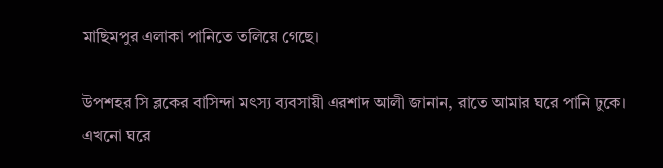মাছিমপুর এলাকা পানিতে তলিয়ে গেছে।

উপশহর সি ব্লকের বাসিন্দা মৎস্য ব্যবসায়ী এরশাদ আলী জানান, রাতে আমার ঘরে পানি ঢুকে। এখনো ঘরে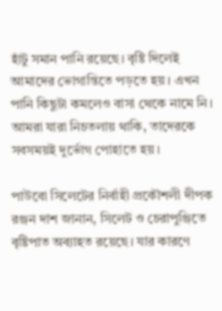হাঁটু সমান পানি রয়েছে। বৃষ্টি দিলেই আমাদের ভোগান্তিতে পড়তে হয়। এখন পানি কিছুটা কমলেও বাসা থেকে নামে নি। আমরা যারা নিচতলায় থাকি, তাদেরকে সবসময়ই দুর্ভোগ পোহাতে হয়।

পাউবো সিলেটের নির্বাহী প্রকৌশলী দীপক রঞ্জন দাশ জানান, সিলেট ও চেরাপুঞ্জিতে বৃষ্টিপাত অব্যাহত রয়েছে। যার কারণে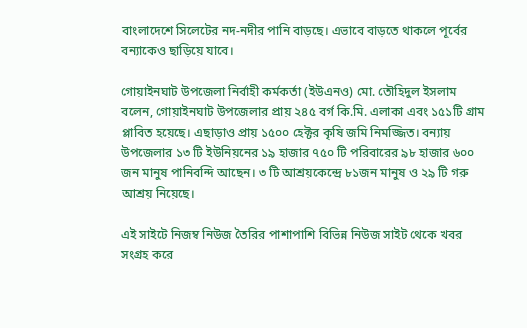বাংলাদেশে সিলেটের নদ-নদীর পানি বাড়ছে। এভাবে বাড়তে থাকলে পূর্বের বন্যাকেও ছাড়িয়ে যাবে।

গোয়াইনঘাট উপজেলা নির্বাহী কর্মকর্তা (ইউএনও) মো. তৌহিদুল ইসলাম বলেন, গোয়াইনঘাট উপজেলার প্রায় ২৪৫ বর্গ কি.মি. এলাকা এবং ১৫১টি গ্রাম প্লাবিত হয়েছে। এছাড়াও প্রায় ১৫০০ হেক্টর কৃষি জমি নিমজ্জিত। বন্যায় উপজেলার ১৩ টি ইউনিয়নের ১৯ হাজার ৭৫০ টি পরিবারের ৯৮ হাজার ৬০০ জন মানুষ পানিবন্দি আছেন। ৩ টি আশ্রয়কেন্দ্রে ৮১জন মানুষ ও ২৯ টি গরু আশ্রয় নিয়েছে।

এই সাইটে নিজম্ব নিউজ তৈরির পাশাপাশি বিভিন্ন নিউজ সাইট থেকে খবর সংগ্রহ করে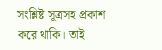সংশ্লিষ্ট সূত্রসহ প্রকাশ করে থাকি। তাই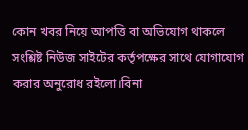কোন খবর নিয়ে আপত্তি বা অভিযোগ থাকলে সংশ্লিষ্ট নিউজ সাইটের কর্তৃপক্ষের সাথে যোগাযোগ করার অনুরোধ রইলো।বিনা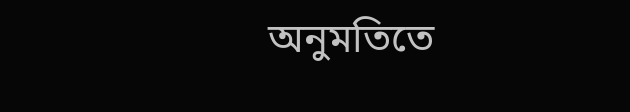অনুমতিতে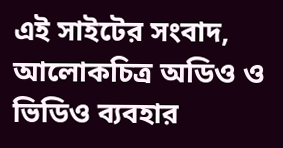এই সাইটের সংবাদ, আলোকচিত্র অডিও ও ভিডিও ব্যবহার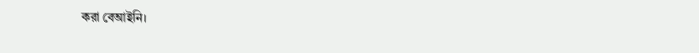করা বেআইনি।